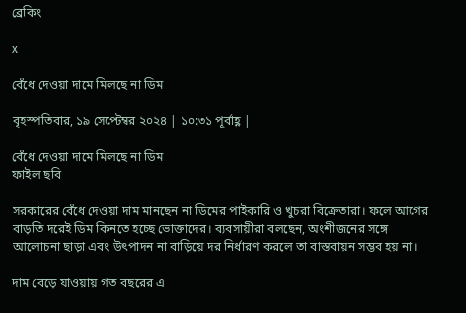ব্রেকিং

x

বেঁধে দেওয়া দামে মিলছে না ডিম

বৃহস্পতিবার, ১৯ সেপ্টেম্বর ২০২৪ | ১০:৩১ পূর্বাহ্ণ |

বেঁধে দেওয়া দামে মিলছে না ডিম
ফাইল ছবি

সরকারের বেঁধে দেওয়া দাম মানছেন না ডিমের পাইকারি ও খুচরা বিক্রেতারা। ফলে আগের বাড়তি দরেই ডিম কিনতে হচ্ছে ভোক্তাদের। ব্যবসায়ীরা বলছেন, অংশীজনের সঙ্গে আলোচনা ছাড়া এবং উৎপাদন না বাড়িয়ে দর নির্ধারণ করলে তা বাস্তবায়ন সম্ভব হয় না।

দাম বেড়ে যাওয়ায় গত বছরের এ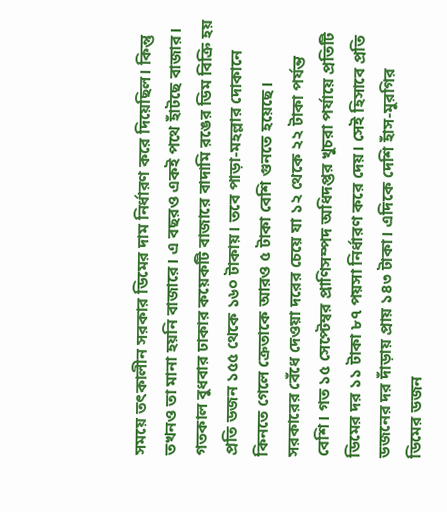সময়ে তৎকালীন সরকার ডিমের দাম নির্ধারণ করে দিয়েছিল। কিন্তু তখনও তা মানা হয়নি বাজারে। এ বছরও একই পথে হাঁটছে বাজার। গতকাল বুধবার ঢাকার কয়েকটি বাজারে বাদামি রঙের ডিম বিক্রি হয় প্রতি ডজন ১৫৫ থেকে ১৬০ টাকায়। তবে পাড়া-মহল্লার দোকানে কিনতে গেলে ক্রেতাকে আরও ৫ টাকা বেশি গুনতে হয়েছে। সরকারের বেঁধে দেওয়া দরের চেয়ে যা ১২ থেকে ২২ টাকা পর্যন্ত বেশি। গত ১৫ সেপ্টেম্বর প্রাণিসম্পদ অধিদপ্তর খুচরা পর্যায়ে প্রতিটি ডিমের দর ১১ টাকা ৮৭ পয়সা নির্ধারণ করে দেয়। সেই হিসাবে প্রতি ডজনের দর দাঁড়ায় প্রায় ১৪৩ টাকা। এদিকে দেশি হাঁস-মুরগির ডিমের ডজন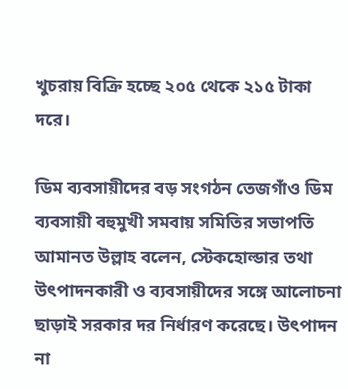খুচরায় বিক্রি হচ্ছে ২০৫ থেকে ২১৫ টাকা দরে।

ডিম ব্যবসায়ীদের বড় সংগঠন তেজগাঁও ডিম ব্যবসায়ী বহুমুখী সমবায় সমিতির সভাপতি আমানত উল্লাহ বলেন, স্টেকহোল্ডার তথা উৎপাদনকারী ও ব্যবসায়ীদের সঙ্গে আলোচনা ছাড়াই সরকার দর নির্ধারণ করেছে। উৎপাদন না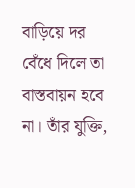বাড়িয়ে দর বেঁধে দিলে তা বাস্তবায়ন হবে না। তাঁর যুক্তি,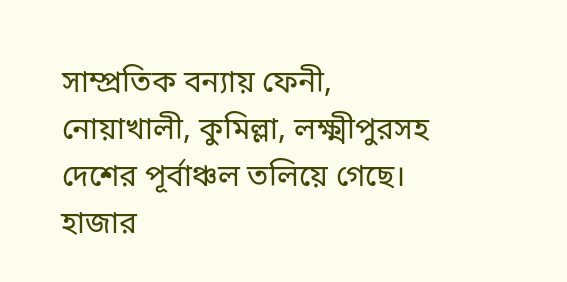সাম্প্রতিক বন্যায় ফেনী, নোয়াখালী, কুমিল্লা, লক্ষ্মীপুরসহ দেশের পূর্বাঞ্চল তলিয়ে গেছে। হাজার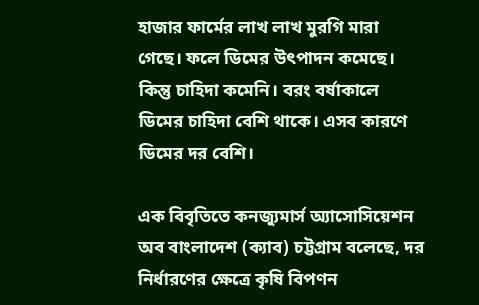হাজার ফার্মের লাখ লাখ মুরগি মারা গেছে। ফলে ডিমের উৎপাদন কমেছে। কিন্তু চাহিদা কমেনি। বরং বর্ষাকালে ডিমের চাহিদা বেশি থাকে। এসব কারণে ডিমের দর বেশি।

এক বিবৃতিতে কনজ্যুমার্স অ্যাসোসিয়েশন অব বাংলাদেশ (ক্যাব) চট্টগ্রাম বলেছে, দর নির্ধারণের ক্ষেত্রে কৃষি বিপণন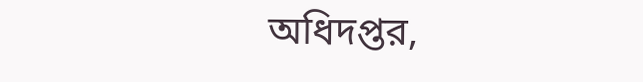অধিদপ্তর,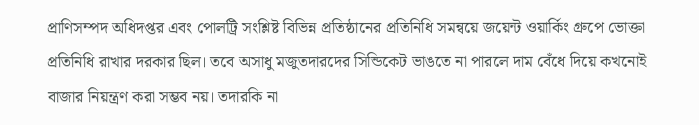প্রাণিসম্পদ অধিদপ্তর এবং পোলট্রি সংশ্লিষ্ট বিভিন্ন প্রতিষ্ঠানের প্রতিনিধি সমন্বয়ে জয়েন্ট ওয়ার্কিং গ্রুপে ভোক্তা প্রতিনিধি রাখার দরকার ছিল। তবে অসাধু মজুতদারদের সিন্ডিকেট ভাঙতে না পারলে দাম বেঁধে দিয়ে কখনোই বাজার নিয়ন্ত্রণ করা সম্ভব নয়। তদারকি না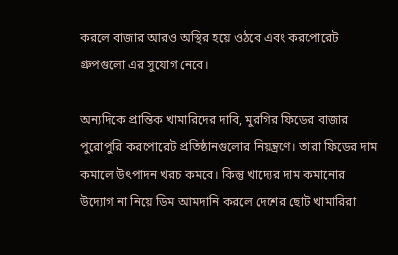করলে বাজার আরও অস্থির হয়ে ওঠবে এবং করপোরেট গ্রুপগুলো এর সুযোগ নেবে।

অন্যদিকে প্রান্তিক খামারিদের দাবি, মুরগির ফিডের বাজার পুরোপুরি করপোরেট প্রতিষ্ঠানগুলোর নিয়ন্ত্রণে। তারা ফিডের দাম কমালে উৎপাদন খরচ কমবে। কিন্তু খাদ্যের দাম কমানোর উদ্যোগ না নিয়ে ডিম আমদানি করলে দেশের ছোট খামারিরা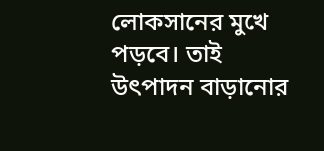লোকসানের মুখে পড়বে। তাই উৎপাদন বাড়ানোর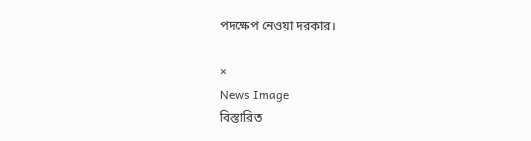পদক্ষেপ নেওয়া দরকার।

×
News Image
বিস্তারিত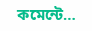কমেন্টে…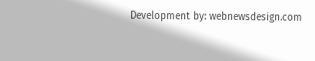Development by: webnewsdesign.com